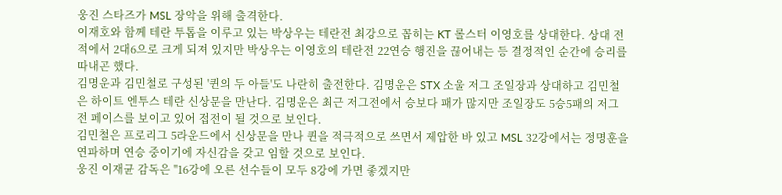웅진 스타즈가 MSL 장악을 위해 출격한다.
이재호와 함께 테란 투톱을 이루고 있는 박상우는 테란전 최강으로 꼽히는 KT 롤스터 이영호를 상대한다. 상대 전적에서 2대6으로 크게 되져 있지만 박상우는 이영호의 테란전 22연승 행진을 끊어내는 등 결정적인 순간에 승리를 따내곤 했다.
김명운과 김민철로 구성된 '퀸의 두 아들'도 나란히 출전한다. 김명운은 STX 소울 저그 조일장과 상대하고 김민철은 하이트 엔투스 테란 신상문을 만난다. 김명운은 최근 저그전에서 승보다 패가 많지만 조일장도 5승5패의 저그전 페이스를 보이고 있어 접전이 될 것으로 보인다.
김민철은 프로리그 5라운드에서 신상문을 만나 퀸을 적극적으로 쓰면서 제압한 바 있고 MSL 32강에서는 정명훈을 연파하며 연승 중이기에 자신감을 갖고 임할 것으로 보인다.
웅진 이재균 감독은 "16강에 오른 선수들이 모두 8강에 가면 좋겠지만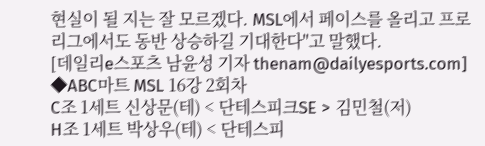현실이 될 지는 잘 모르겠다. MSL에서 페이스를 올리고 프로리그에서도 동반 상승하길 기대한다"고 말했다.
[데일리e스포츠 남윤성 기자 thenam@dailyesports.com]
◆ABC마트 MSL 16강 2회차
C조 1세트 신상문(테) < 단테스피크SE > 김민철(저)
H조 1세트 박상우(테) < 단테스피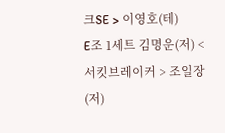크SE > 이영호(테)
E조 1세트 김명운(저) < 서킷브레이커 > 조일장(저)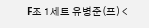F조 1세트 유병준(프) <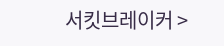서킷브레이커 >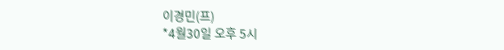이경민(프)
*4월30일 오후 5시